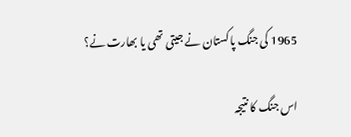1965 کی جنگ پاکستان نے جیتی تھی یا بھارت نے؟

اس جنگ کا نتیجہ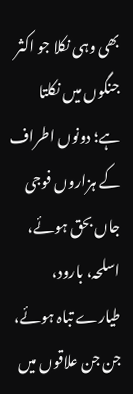بھی وہی نکلا جو اکثر جنگوں میں نکلتا ہے؛ دونوں اطراف کے ہزاروں فوجی جاں بحق ہوئے، اسلحہ، بارود، طیارے تباہ ہوئے، جن جن علاقوں میں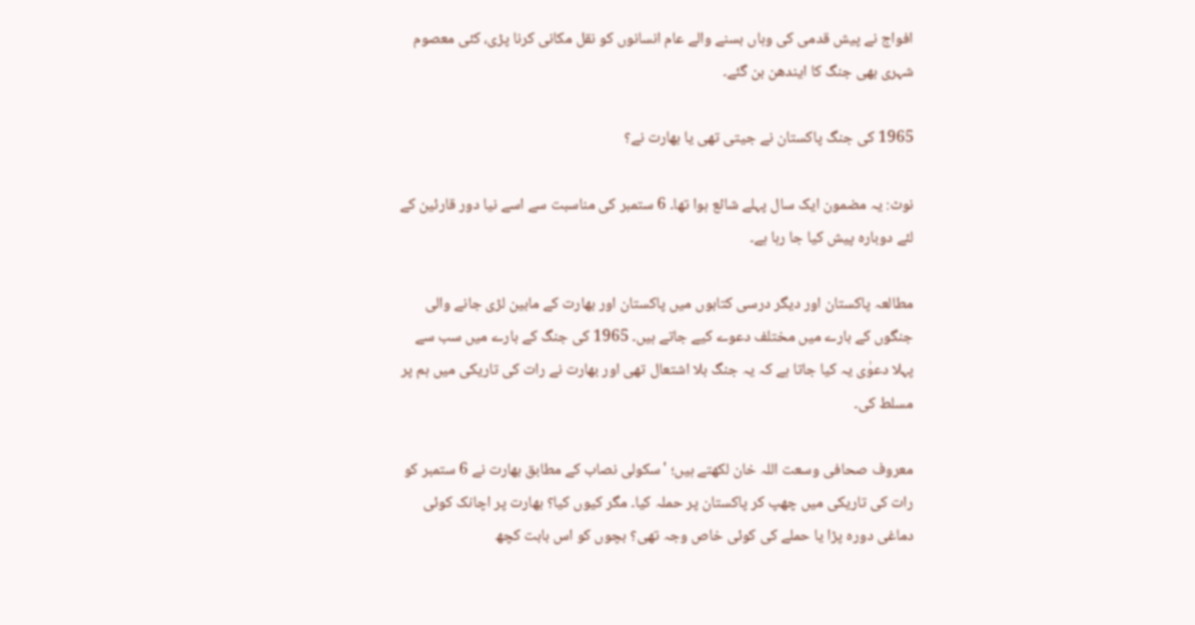افواج نے پیش قدمی کی وہاں بسنے والے عام انسانوں کو نقل مکانی کرنا پڑی، کئی معصوم شہری بھی جنگ کا ایندھن بن گئے۔

1965 کی جنگ پاکستان نے جیتی تھی یا بھارت نے؟

نوٹ: یہ مضمون ایک سال پہلے شائع ہوا تھا۔ 6 ستمبر کی مناسبت سے اسے نیا دور قارئین کے لئے دوبارہ پیش کیا جا رہا ہے۔

مطالعہ پاکستان اور دیگر درسی کتابوں میں پاکستان اور بھارت کے مابین لڑی جانے والی جنگوں کے بارے میں مختلف دعوے کیے جاتے ہیں۔ 1965 کی جنگ کے بارے میں سب سے پہلا دعوٰی یہ کیا جاتا ہے کہ یہ جنگ بلا اشتعال تھی اور بھارت نے رات کی تاریکی میں ہم پر مسلط کی۔

معروف صحافی وسعت اللہ خان لکھتے ہیں؛ 'سکولی نصاب کے مطابق بھارت نے 6 ستمبر کو رات کی تاریکی میں چھپ کر پاکستان پر حملہ کیا۔ مگر کیوں کیا؟ بھارت پر اچانک کوئی دماغی دورہ پڑا یا حملے کی کوئی خاص وجہ تھی؟ بچوں کو اس بابت کچھ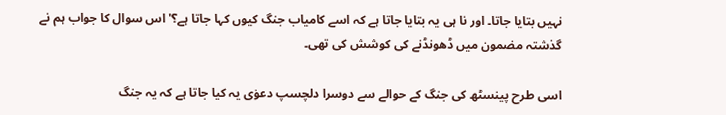نہیں بتایا جاتا۔ اور نا ہی یہ بتایا جاتا ہے کہ اسے کامیاب جنگ کیوں کہا جاتا ہے؟' اس سوال کا جواب ہم نے گذشتہ مضمون میں ڈھونڈنے کی کوشش کی تھی۔

اسی طرح پینسٹھ کی جنگ کے حوالے سے دوسرا دلچسپ دعوٰی یہ کیا جاتا ہے کہ یہ جنگ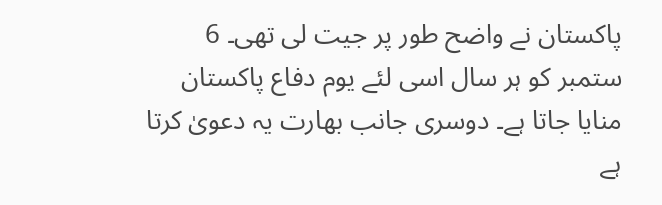پاکستان نے واضح طور پر جیت لی تھی۔ 6 ستمبر کو ہر سال اسی لئے یوم دفاع پاکستان منایا جاتا ہے۔ دوسری جانب بھارت یہ دعویٰ کرتا ہے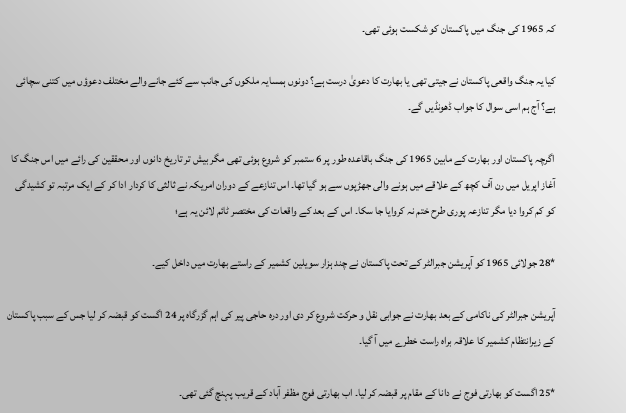کہ 1965 کی جنگ میں پاکستان کو شکست ہوئی تھی۔

کیا یہ جنگ واقعی پاکستان نے جیتی تھی یا بھارت کا دعویٰ درست ہے؟ دونوں ہمسایہ ملکوں کی جانب سے کئے جانے والے مختلف دعوؤں میں کتنی سچائی ہے؟ آج ہم اسی سوال کا جواب ڈھونڈیں گے۔

اگرچہ پاکستان اور بھارت کے مابین 1965 کی جنگ باقاعدہ طور پر 6 ستمبر کو شروع ہوئی تھی مگر بیش تر تاریخ دانوں اور محققین کی رائے میں اس جنگ کا آغاز اپریل میں رن آف کچھ کے علاقے میں ہونے والی جھڑپوں سے ہو گیا تھا۔ اس تنازعے کے دوران امریکہ نے ثالثی کا کردار ادا کر کے ایک مرتبہ تو کشیدگی کو کم کروا دیا مگر تنازعہ پوری طرح ختم نہ کروایا جا سکا۔ اس کے بعد کے واقعات کی مختصر ٹائم لائن یہ ہے؛

*28 جولائی 1965 کو آپریشن جبرالٹر کے تحت پاکستان نے چند ہزار سویلین کشمیر کے راستے بھارت میں داخل کیے۔

آپریشن جبرالٹر کی ناکامی کے بعد بھارت نے جوابی نقل و حرکت شروع کر دی اور درہ حاجی پیر کی اہم گزرگاہ پر 24 اگست کو قبضہ کر لیا جس کے سبب پاکستان کے زیرانتظام کشمیر کا علاقہ براہ راست خطرے میں آ گیا۔

*25 اگست کو بھارتی فوج نے دانا کے مقام پر قبضہ کر لیا۔ اب بھارتی فوج مظفر آباد کے قریب پہنچ گئی تھی۔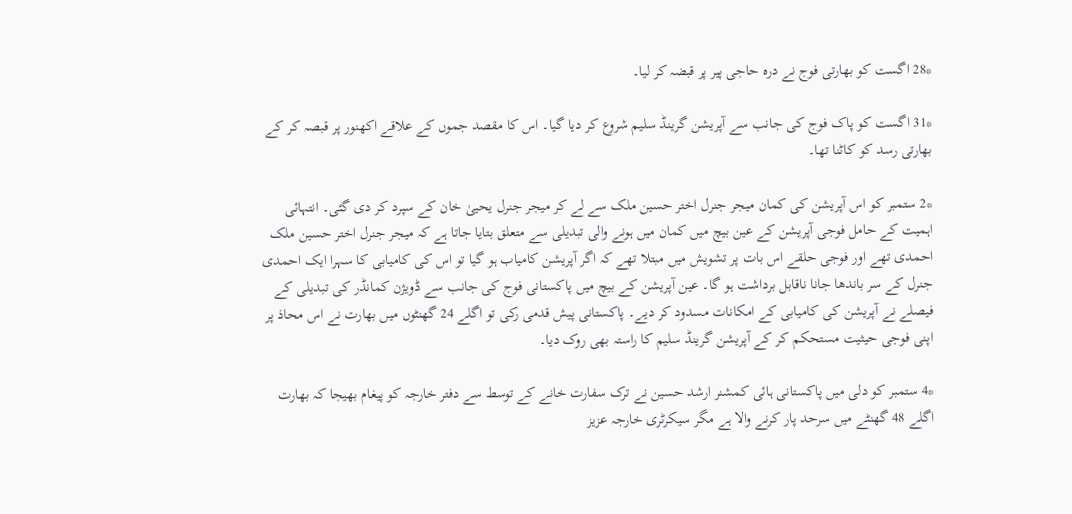*28 اگست کو بھارتی فوج نے درہ حاجی پیر پر قبضہ کر لیا۔

*31 اگست کو پاک فوج کی جانب سے آپریشن گرینڈ سلیم شروع کر دیا گیا۔ اس کا مقصد جموں کے علاقے اکھنور پر قبصہ کر کے بھارتی رسد کو کاٹنا تھا۔

*2 ستمبر کو اس آپریشن کی کمان میجر جنرل اختر حسین ملک سے لے کر میجر جنرل یحییٰ خان کے سپرد کر دی گئی۔ انتہائی اہمیت کے حامل فوجی آپریشن کے عین بیچ میں کمان میں ہونے والی تبدیلی سے متعلق بتایا جاتا ہے کہ میجر جنرل اختر حسین ملک احمدی تھے اور فوجی حلقے اس بات پر تشویش میں مبتلا تھے کہ اگر آپریشن کامیاب ہو گیا تو اس کی کامیابی کا سہرا ایک احمدی جنرل کے سر باندھا جانا ناقابل برداشت ہو گا۔ عین آپریشن کے بیچ میں پاکستانی فوج کی جانب سے ڈویژن کمانڈر کی تبدیلی کے فیصلے نے آپریشن کی کامیابی کے امکانات مسدود کر دیے۔ پاکستانی پیش قدمی رکی تو اگلے 24 گھنٹوں میں بھارت نے اس محاذ پر اپنی فوجی حیثیت مستحکم کر کے آپریشن گرینڈ سلیم کا راستہ بھی روک دیا۔

*4 ستمبر کو دلی میں پاکستانی ہائی کمشنر ارشد حسین نے ترک سفارت خانے کے توسط سے دفتر خارجہ کو پیغام بھیجا کہ بھارت اگلے 48 گھنٹے میں سرحد پار کرنے والا ہے مگر سیکرٹری خارجہ عزیز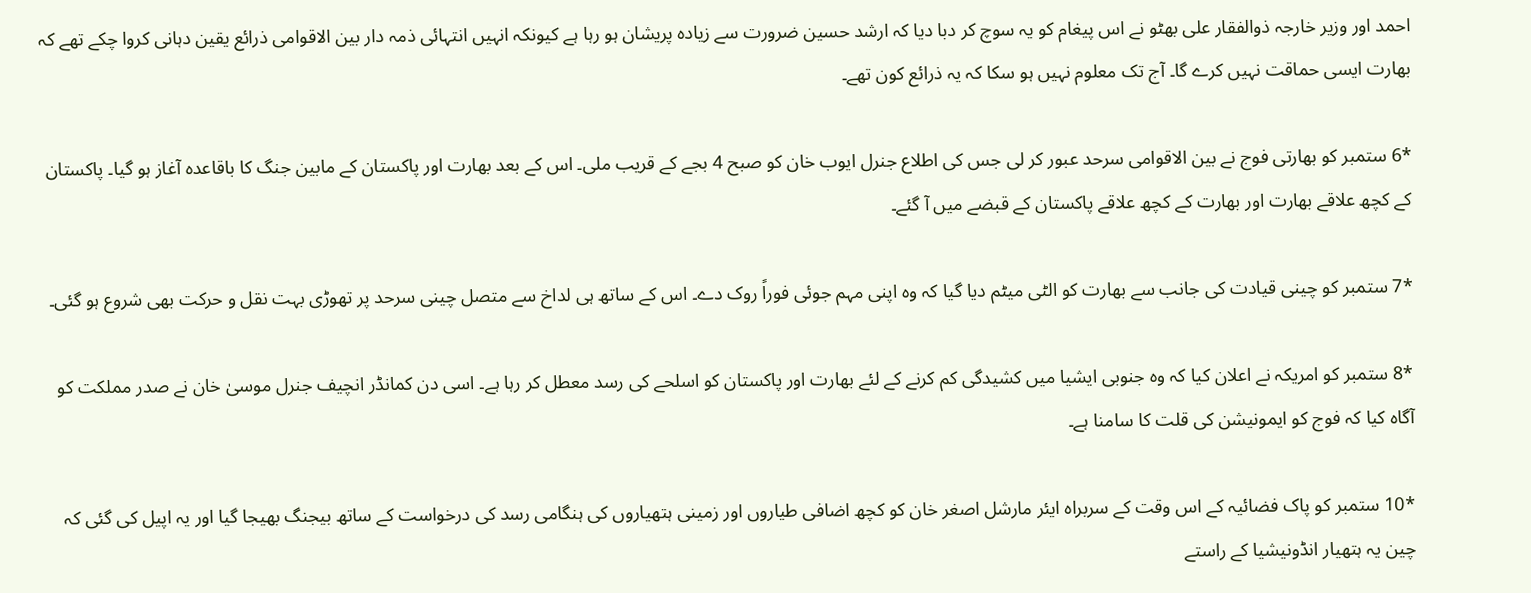احمد اور وزیر خارجہ ذوالفقار علی بھٹو نے اس پیغام کو یہ سوچ کر دبا دیا کہ ارشد حسین ضرورت سے زیادہ پریشان ہو رہا ہے کیونکہ انہیں انتہائی ذمہ دار بین الاقوامی ذرائع یقین دہانی کروا چکے تھے کہ بھارت ایسی حماقت نہیں کرے گا۔ آج تک معلوم نہیں ہو سکا کہ یہ ذرائع کون تھے۔

*6 ستمبر کو بھارتی فوج نے بین الاقوامی سرحد عبور کر لی جس کی اطلاع جنرل ایوب خان کو صبح 4 بجے کے قریب ملی۔ اس کے بعد بھارت اور پاکستان کے مابین جنگ کا باقاعدہ آغاز ہو گیا۔ پاکستان کے کچھ علاقے بھارت اور بھارت کے کچھ علاقے پاکستان کے قبضے میں آ گئے۔

*7 ستمبر کو چینی قیادت کی جانب سے بھارت کو الٹی میٹم دیا گیا کہ وہ اپنی مہم جوئی فوراً روک دے۔ اس کے ساتھ ہی لداخ سے متصل چینی سرحد پر تھوڑی بہت نقل و حرکت بھی شروع ہو گئی۔

*8 ستمبر کو امریکہ نے اعلان کیا کہ وہ جنوبی ایشیا میں کشیدگی کم کرنے کے لئے بھارت اور پاکستان کو اسلحے کی رسد معطل کر رہا ہے۔ اسی دن کمانڈر انچیف جنرل موسیٰ خان نے صدر مملکت کو آگاہ کیا کہ فوج کو ایمونیشن کی قلت کا سامنا ہے۔

*10 ستمبر کو پاک فضائیہ کے اس وقت کے سربراہ ایئر مارشل اصغر خان کو کچھ اضافی طیاروں اور زمینی ہتھیاروں کی ہنگامی رسد کی درخواست کے ساتھ بیجنگ بھیجا گیا اور یہ اپیل کی گئی کہ چین یہ ہتھیار انڈونیشیا کے راستے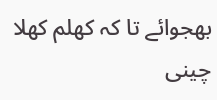بھجوائے تا کہ کھلم کھلا چینی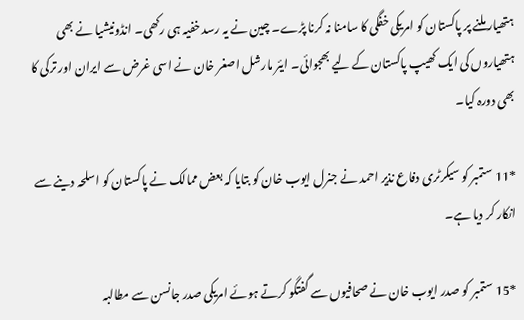ہتھیار ملنے پر پاکستان کو امریکی خفگی کا سامنا نہ کرنا پڑے۔ چین نے یہ رسد خفیہ ہی رکھی۔ انڈونیشیا نے بھی ہتھیاروں کی ایک کھیپ پاکستان کے لیے بھجوائی۔ ایئر مارشل اصغر خان نے اسی غرض سے ایران اور ترکی کا بھی دورہ کیا۔

*11 ستمبر کو سیکرٹری دفاع نذیر احمد نے جنرل ایوب خان کو بتایا کہ بعض ممالک نے پاکستان کو اسلحہ دینے سے انکار کر دیا ہے۔

*15 ستمبر کو صدر ایوب خان نے صحافیوں سے گفتگو کرتے ہوئے امریکی صدر جانسن سے مطالبہ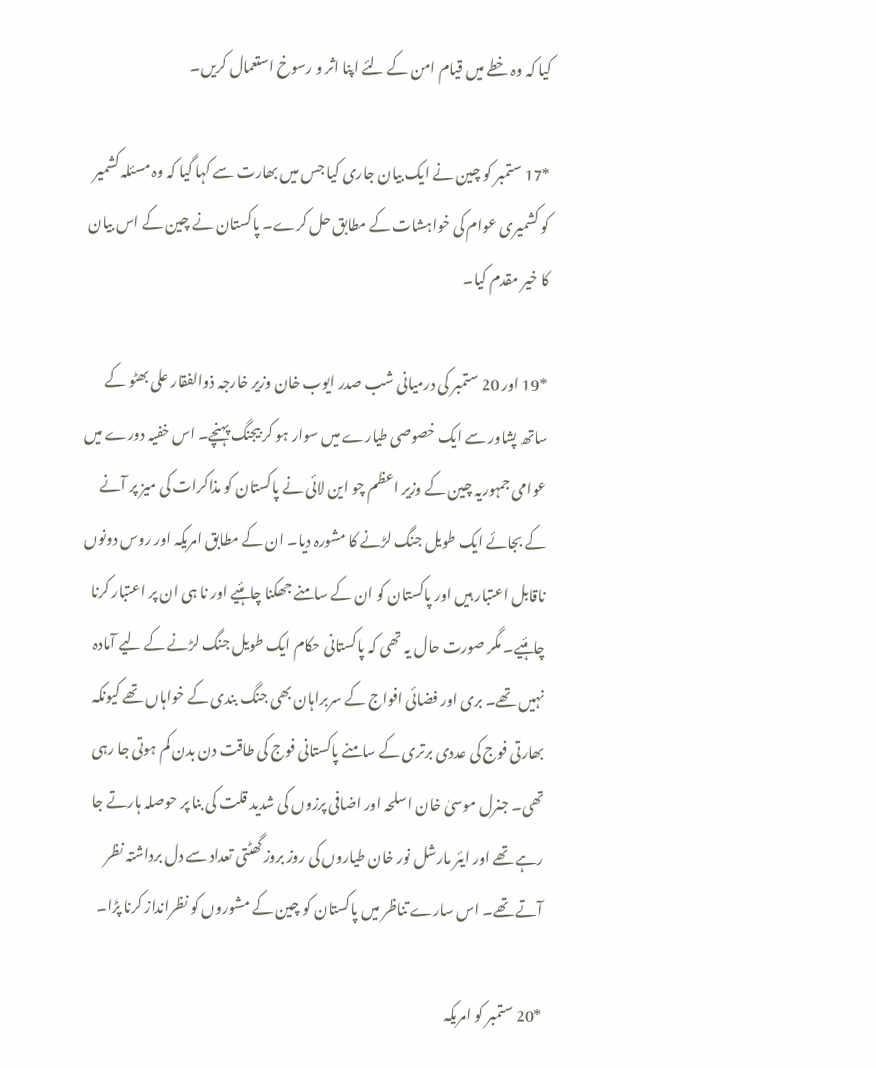کیا کہ وہ خطے میں قیام امن کے لئے اپنا اثر و رسوخ استعمال کریں۔

*17 ستمبر کو چین نے ایک بیان جاری کیا جس میں بھارت سے کہا گیا کہ وہ مسئلہ کشمیر کو کشمیری عوام کی خواہشات کے مطابق حل کرے۔ پاکستان نے چین کے اس بیان کا خیر مقدم کیا۔

*19 اور 20 ستمبر کی درمیانی شب صدر ایوب خان وزیر خارجہ ذوالفقار علی بھٹو کے ساتھ پشاور سے ایک خصوصی طیارے میں سوار ہو کر بیجنگ پہنچے۔ اس خفیہ دورے میں عوامی جمہوریہ چین کے وزیر اعظم چو این لائی نے پاکستان کو مذاکرات کی میز پر آنے کے بجائے ایک طویل جنگ لڑنے کا مشورہ دیا۔ ان کے مطابق امریکہ اور روس دونوں ناقابل اعتبار ہیں اور پاکستان کو ان کے سامنے جھکنا چاہئیے اور نا ہی ان پر اعتبار کرنا چاہئیے۔ مگر صورت حال یہ تھی کہ پاکستانی حکام ایک طویل جنگ لڑنے کے لیے آمادہ نہیں تھے۔ بری اور فضائی افواج کے سربراہان بھی جنگ بندی کے خواہاں تھے کیونکہ بھارتی فوج کی عددی برتری کے سامنے پاکستانی فوج کی طاقت دن بدن کم ہوتی جا رہی تھی۔ جنرل موسیٰ خان اسلحہ اور اضافی پرزوں کی شدید قلت کی بنا پر حوصلہ ہارتے جا رہے تھے اور ایئر مارشل نور خان طیاروں کی روز بروز گھٹتی تعداد سے دل برداشتہ نظر آتے تھے۔ اس سارے تناظر میں پاکستان کو چین کے مشوروں کو نظرانداز کرنا پڑا۔

*20 ستمبر کو امریکہ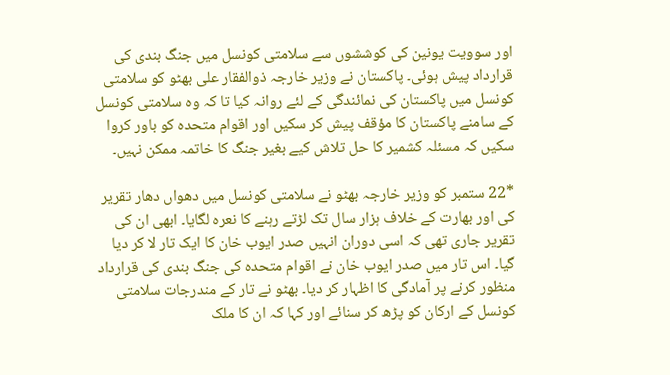اور سوویت یونین کی کوششوں سے سلامتی کونسل میں جنگ بندی کی قرارداد پیش ہوئی۔ پاکستان نے وزیر خارجہ ذوالفقار علی بھٹو کو سلامتی کونسل میں پاکستان کی نمائندگی کے لئے روانہ کیا تا کہ وہ سلامتی کونسل کے سامنے پاکستان کا مؤقف پیش کر سکیں اور اقوام متحدہ کو باور کروا سکیں کہ مسئلہ کشمیر کا حل تلاش کیے بغیر جنگ کا خاتمہ ممکن نہیں۔

*22 ستمبر کو وزیر خارجہ بھٹو نے سلامتی کونسل میں دھواں دھار تقریر کی اور بھارت کے خلاف ہزار سال تک لڑتے رہنے کا نعرہ لگایا۔ ابھی ان کی تقریر جاری تھی کہ اسی دوران انہیں صدر ایوب خان کا ایک تار لا کر دیا گیا۔ اس تار میں صدر ایوب خان نے اقوام متحدہ کی جنگ بندی کی قرارداد منظور کرنے پر آمادگی کا اظہار کر دیا۔ بھٹو نے تار کے مندرجات سلامتی کونسل کے ارکان کو پڑھ کر سنائے اور کہا کہ ان کا ملک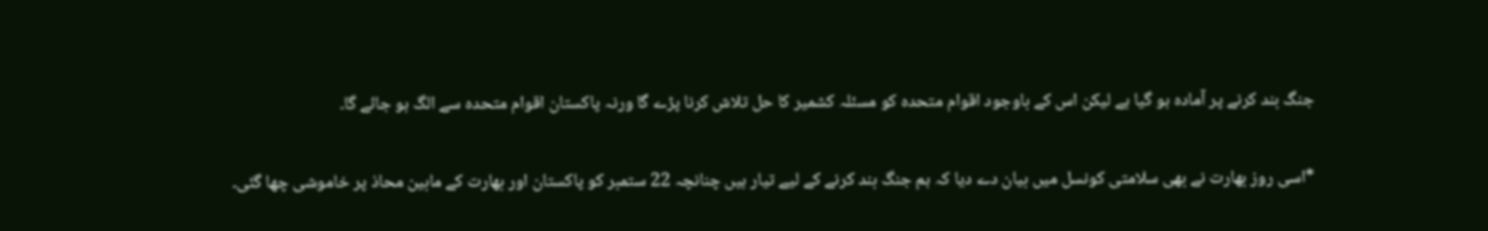جنگ بند کرنے پر آمادہ ہو گیا ہے لیکن اس کے باوجود اقوام متحدہ کو مسئلہ کشمیر کا حل تلاش کرنا پڑے گا ورنہ پاکستان اقوام متحدہ سے الگ ہو جائے گا۔

*اسی روز بھارت نے بھی سلامتی کونسل میں بیان دے دیا کہ ہم جنگ بند کرنے کے لیے تیار ہیں چنانچہ 22 ستمبر کو پاکستان اور بھارت کے مابین محاذ پر خاموشی چھا گئی۔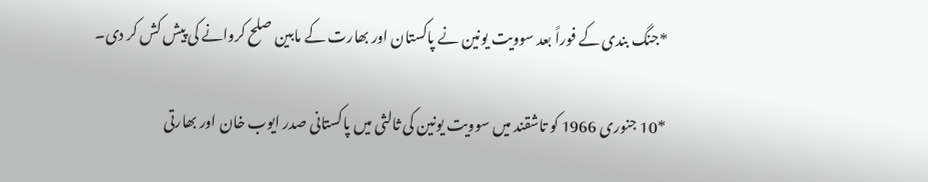*جنگ بندی کے فوراً بعد سوویت یونین نے پاکستان اور بھارت کے مابین صلح کروانے کی پیش کش کر دی۔

*10 جنوری 1966 کو تاشقند میں سوویت یونین کی ثالثی میں پاکستانی صدر ایوب خان اور بھارتی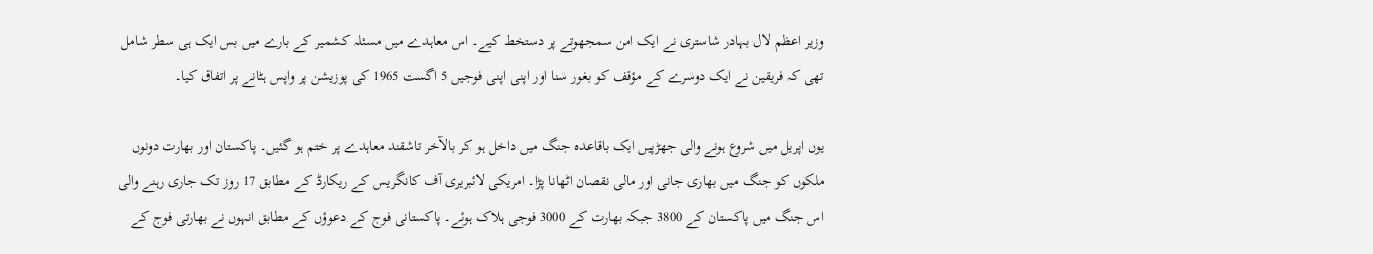وزیر اعظم لال بہادر شاستری نے ایک امن سمجھوتے پر دستخط کیے۔ اس معاہدے میں مسئلہ کشمیر کے بارے میں بس ایک ہی سطر شامل تھی کہ فریقین نے ایک دوسرے کے مؤقف کو بغور سنا اور اپنی اپنی فوجیں 5 اگست 1965 کی پوزیشن پر واپس ہٹانے پر اتفاق کیا۔

یوں اپریل میں شروع ہونے والی جھڑپیں ایک باقاعدہ جنگ میں داخل ہو کر بالآخر تاشقند معاہدے پر ختم ہو گئیں۔ پاکستان اور بھارت دونوں ملکوں کو جنگ میں بھاری جانی اور مالی نقصان اٹھانا پڑا۔ امریکی لائبریری آف کانگریس کے ریکارڈ کے مطابق 17 روز تک جاری رہنے والی اس جنگ میں پاکستان کے 3800 جبکہ بھارت کے 3000 فوجی ہلاک ہوئے۔ پاکستانی فوج کے دعوؤں کے مطابق انہوں نے بھارتی فوج کے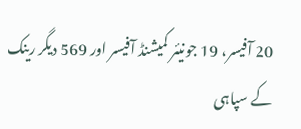20 آفیسر، 19 جونیئر کمیشنڈ آفیسر اور 569 دیگر رینک کے سپاہی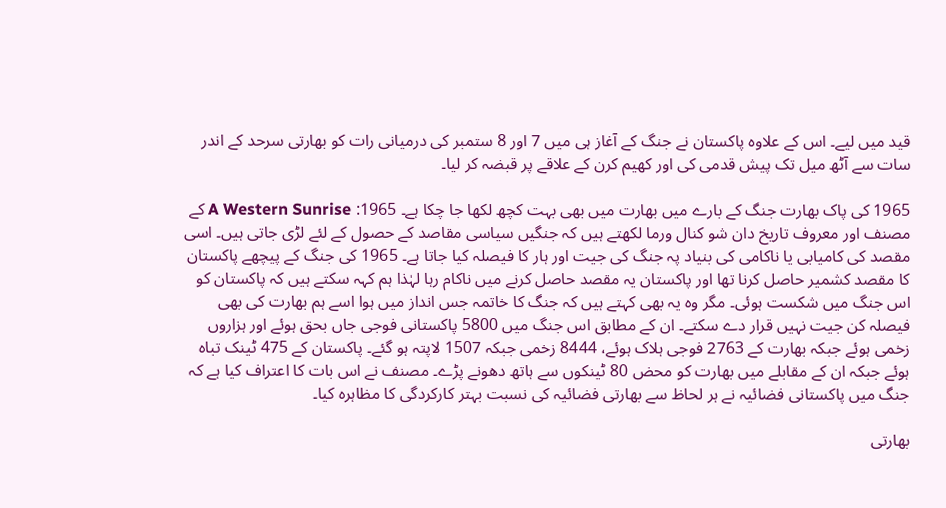قید میں لیے۔ اس کے علاوہ پاکستان نے جنگ کے آغاز ہی میں 7 اور 8 ستمبر کی درمیانی رات کو بھارتی سرحد کے اندر سات سے آٹھ میل تک پیش قدمی کی اور کھیم کرن کے علاقے پر قبضہ کر لیا۔

1965 کی پاک بھارت جنگ کے بارے میں بھارت میں بھی بہت کچھ لکھا جا چکا ہے۔ 1965: A Western Sunrise کے مصنف اور معروف تاریخ دان شو کنال ورما لکھتے ہیں کہ جنگیں سیاسی مقاصد کے حصول کے لئے لڑی جاتی ہیں۔ اسی مقصد کی کامیابی یا ناکامی کی بنیاد پہ جنگ کی جیت اور ہار کا فیصلہ کیا جاتا ہے۔ 1965 کی جنگ کے پیچھے پاکستان کا مقصد کشمیر حاصل کرنا تھا اور پاکستان یہ مقصد حاصل کرنے میں ناکام رہا لہٰذا ہم کہہ سکتے ہیں کہ پاکستان کو اس جنگ میں شکست ہوئی۔ مگر وہ یہ بھی کہتے ہیں کہ جنگ کا خاتمہ جس انداز میں ہوا اسے ہم بھارت کی بھی فیصلہ کن جیت نہیں قرار دے سکتے۔ ان کے مطابق اس جنگ میں 5800 پاکستانی فوجی جاں بحق ہوئے اور ہزاروں زخمی ہوئے جبکہ بھارت کے 2763 فوجی ہلاک ہوئے، 8444 زخمی جبکہ 1507 لاپتہ ہو گئے۔ پاکستان کے 475 ٹینک تباہ ہوئے جبکہ ان کے مقابلے میں بھارت کو محض 80 ٹینکوں سے ہاتھ دھونے پڑے۔ مصنف نے اس بات کا اعتراف کیا ہے کہ جنگ میں پاکستانی فضائیہ نے ہر لحاظ سے بھارتی فضائیہ کی نسبت بہتر کارکردگی کا مظاہرہ کیا۔

بھارتی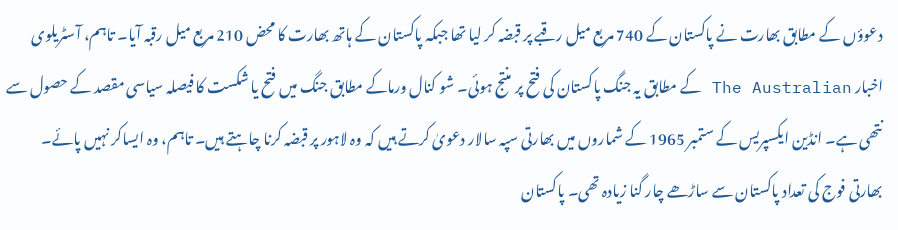دعوؤں کے مطابق بھارت نے پاکستان کے 740 مربع میل رقبے پر قبضہ کر لیا تھا جبکہ پاکستان کے ہاتھ بھارت کا محض 210 مربع میل رقبہ آیا۔ تاہم، آسٹریلوی اخبار The Australian کے مطابق یہ جنگ پاکستان کی فتح پر منتج ہوئی۔ شو کنال ورماکے مطابق جنگ میں فتح یا شکست کا فیصلہ سیاسی مقصد کے حصول سے نتھی ہے۔ انڈین ایکسپریس کے ستمبر 1965 کے شماروں میں بھارتی سپہ سالار دعویٰ کرتے ہیں کہ وہ لاہور پر قبضہ کرنا چاہتے ہیں۔ تاہم، وہ ایساکر نہیں پائے۔ بھارتی فوج کی تعداد پاکستان سے ساڑھے چار گنا زیادہ تھی۔ پاکستان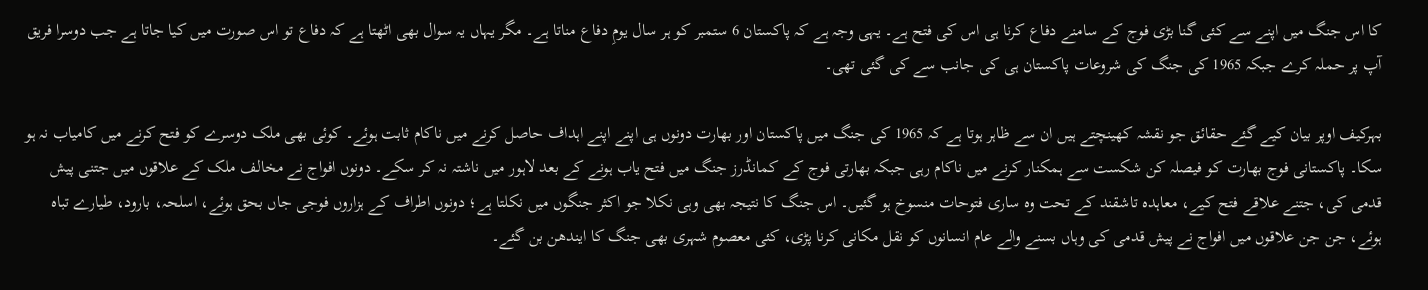کا اس جنگ میں اپنے سے کئی گنا بڑی فوج کے سامنے دفاع کرنا ہی اس کی فتح ہے۔ یہی وجہ ہے کہ پاکستان 6 ستمبر کو ہر سال یومِ دفاع مناتا ہے۔ مگر یہاں یہ سوال بھی اٹھتا ہے کہ دفاع تو اس صورت میں کیا جاتا ہے جب دوسرا فریق آپ پر حملہ کرے جبکہ 1965 کی جنگ کی شروعات پاکستان ہی کی جانب سے کی گئی تھی۔

بہرکیف اوپر بیان کیے گئے حقائق جو نقشہ کھینچتے ہیں ان سے ظاہر ہوتا ہے کہ 1965 کی جنگ میں پاکستان اور بھارت دونوں ہی اپنے اپنے اہداف حاصل کرنے میں ناکام ثابت ہوئے۔ کوئی بھی ملک دوسرے کو فتح کرنے میں کامیاب نہ ہو سکا۔ پاکستانی فوج بھارت کو فیصلہ کن شکست سے ہمکنار کرنے میں ناکام رہی جبکہ بھارتی فوج کے کمانڈرز جنگ میں فتح یاب ہونے کے بعد لاہور میں ناشتہ نہ کر سکے۔ دونوں افواج نے مخالف ملک کے علاقوں میں جتنی پیش قدمی کی، جتنے علاقے فتح کیے، معاہدہ تاشقند کے تحت وہ ساری فتوحات منسوخ ہو گئیں۔ اس جنگ کا نتیجہ بھی وہی نکلا جو اکثر جنگوں میں نکلتا ہے؛ دونوں اطراف کے ہزاروں فوجی جاں بحق ہوئے، اسلحہ، بارود، طیارے تباہ ہوئے، جن جن علاقوں میں افواج نے پیش قدمی کی وہاں بسنے والے عام انسانوں کو نقل مکانی کرنا پڑی، کئی معصوم شہری بھی جنگ کا ایندھن بن گئے۔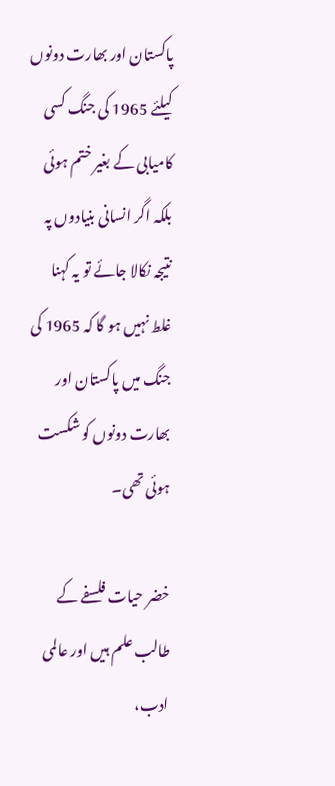پاکستان اور بھارت دونوں کیلئے 1965 کی جنگ کسی کامیابی کے بغیر ختم ہوئی بلکہ اگر انسانی بنیادوں پہ نتیجہ نکالا جائے تو یہ کہنا غلط نہیں ہو گا کہ 1965 کی جنگ میں پاکستان اور بھارت دونوں کو شکست ہوئی تھی۔

خضر حیات فلسفے کے طالب علم ہیں اور عالمی ادب،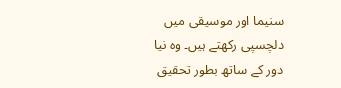سنیما اور موسیقی میں دلچسپی رکھتے ہیں۔ وہ نیا دور کے ساتھ بطور تحقیق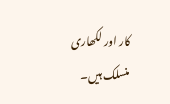کار اور لکھاری منسلک ہیں۔